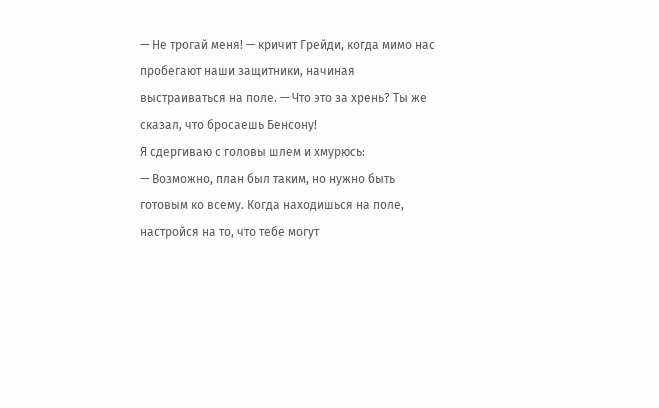— Не трогай меня! — кричит Грейди, когда мимо нас пробегают наши защитники, начиная выстраиваться на поле. — Что это за хрень? Ты же сказал, что бросаешь Бенсону!
Я сдергиваю с головы шлем и хмурюсь:
— Возможно, план был таким, но нужно быть готовым ко всему. Когда находишься на поле, настройся на то, что тебе могут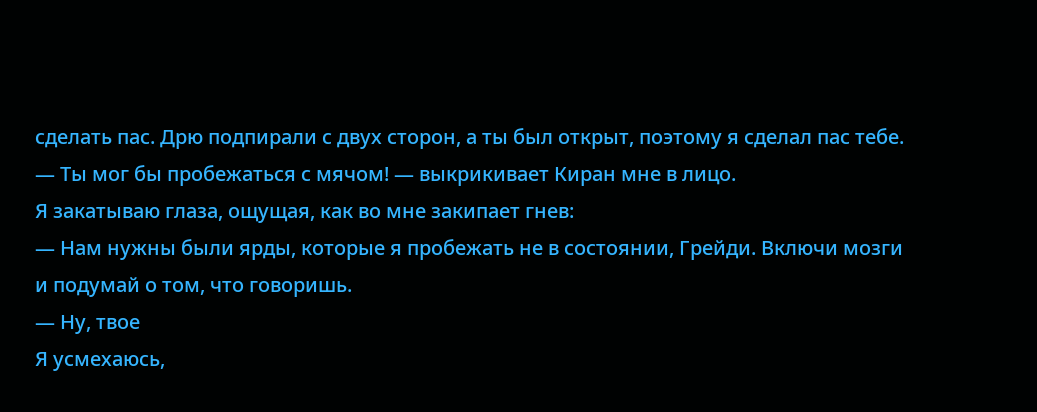сделать пас. Дрю подпирали с двух сторон, а ты был открыт, поэтому я сделал пас тебе.
— Ты мог бы пробежаться с мячом! — выкрикивает Киран мне в лицо.
Я закатываю глаза, ощущая, как во мне закипает гнев:
— Нам нужны были ярды, которые я пробежать не в состоянии, Грейди. Включи мозги и подумай о том, что говоришь.
— Ну, твое
Я усмехаюсь,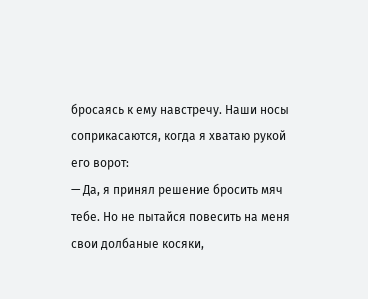бросаясь к ему навстречу. Наши носы соприкасаются, когда я хватаю рукой его ворот:
— Да, я принял решение бросить мяч тебе. Но не пытайся повесить на меня свои долбаные косяки,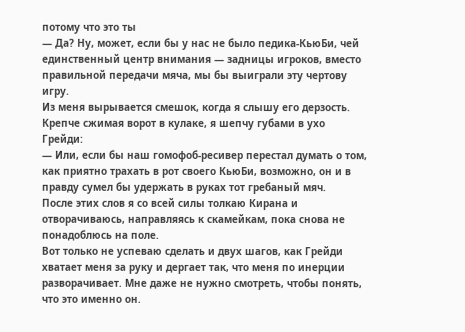потому что это ты
— Да? Ну, может, если бы у нас не было педика-КьюБи, чей единственный центр внимания — задницы игроков, вместо правильной передачи мяча, мы бы выиграли эту чертову игру.
Из меня вырывается смешок, когда я слышу его дерзость. Крепче сжимая ворот в кулаке, я шепчу губами в ухо Грейди:
— Или, если бы наш гомофоб-ресивер перестал думать о том, как приятно трахать в рот своего КьюБи, возможно, он и в правду сумел бы удержать в руках тот гребаный мяч.
После этих слов я со всей силы толкаю Кирана и отворачиваюсь, направляясь к скамейкам, пока снова не понадоблюсь на поле.
Вот только не успеваю сделать и двух шагов, как Грейди хватает меня за руку и дергает так, что меня по инерции разворачивает. Мне даже не нужно смотреть, чтобы понять, что это именно он.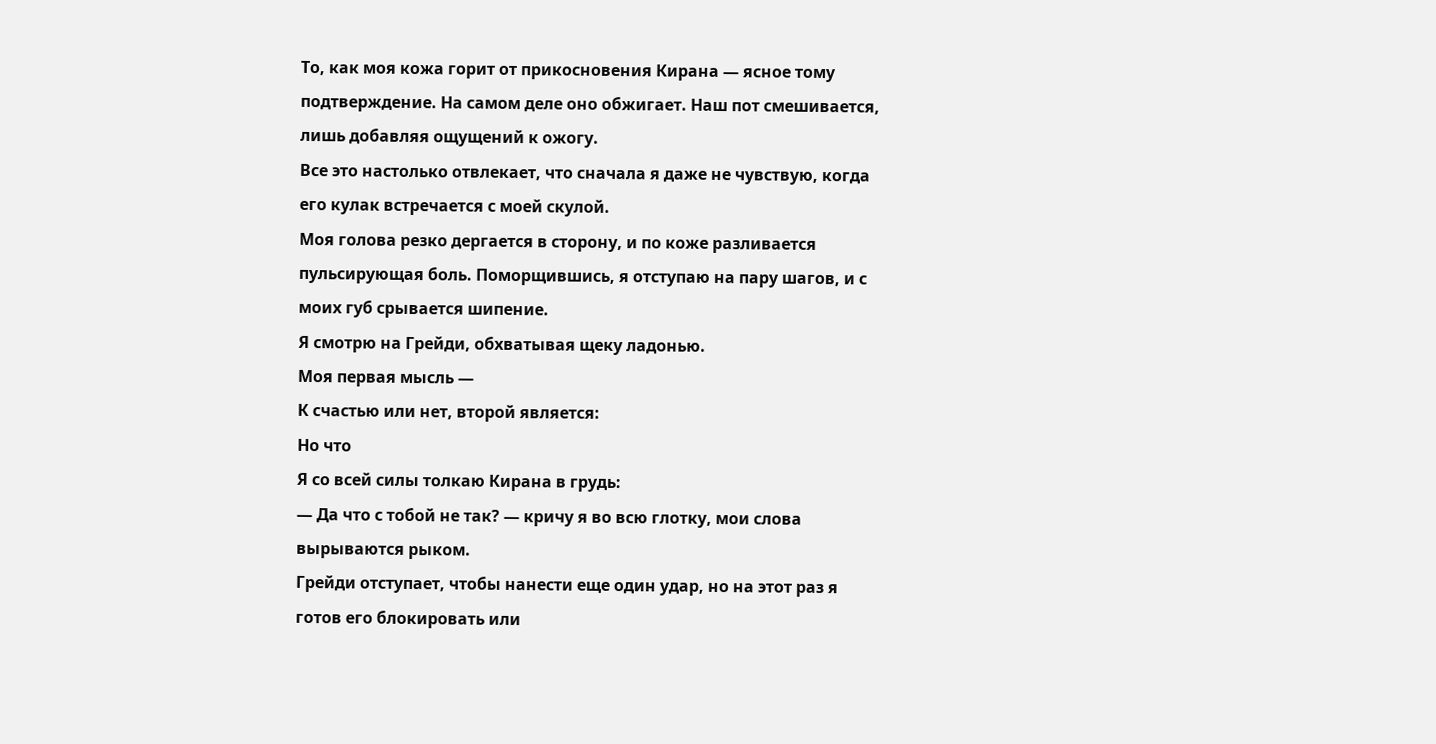То, как моя кожа горит от прикосновения Кирана — ясное тому подтверждение. На самом деле оно обжигает. Наш пот смешивается, лишь добавляя ощущений к ожогу.
Все это настолько отвлекает, что сначала я даже не чувствую, когда его кулак встречается с моей скулой.
Моя голова резко дергается в сторону, и по коже разливается пульсирующая боль. Поморщившись, я отступаю на пару шагов, и с моих губ срывается шипение.
Я смотрю на Грейди, обхватывая щеку ладонью.
Моя первая мысль —
К счастью или нет, второй является:
Но что
Я со всей силы толкаю Кирана в грудь:
— Да что с тобой не так? — кричу я во всю глотку, мои слова вырываются рыком.
Грейди отступает, чтобы нанести еще один удар, но на этот раз я готов его блокировать или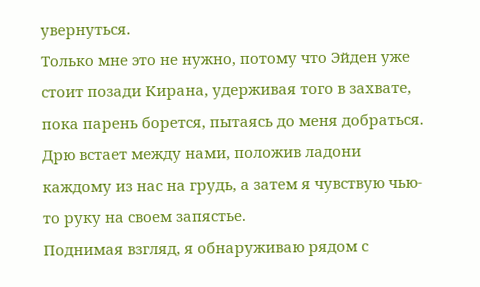увернуться.
Только мне это не нужно, потому что Эйден уже стоит позади Кирана, удерживая того в захвате, пока парень борется, пытаясь до меня добраться. Дрю встает между нами, положив ладони каждому из нас на грудь, а затем я чувствую чью-то руку на своем запястье.
Поднимая взгляд, я обнаруживаю рядом с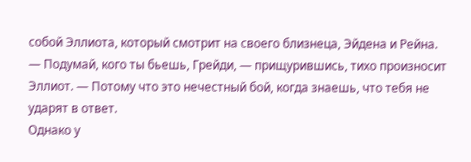собой Эллиота, который смотрит на своего близнеца, Эйдена и Рейна.
— Подумай, кого ты бьешь, Грейди, — прищурившись, тихо произносит Эллиот. — Потому что это нечестный бой, когда знаешь, что тебя не ударят в ответ.
Однако у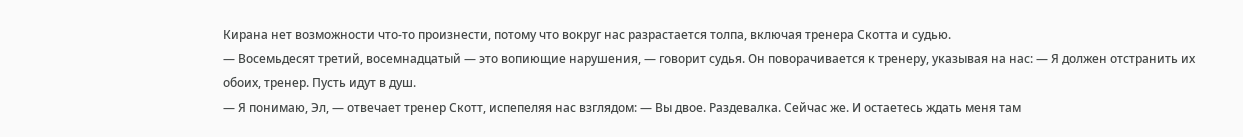Кирана нет возможности что-то произнести, потому что вокруг нас разрастается толпа, включая тренера Скотта и судью.
— Восемьдесят третий, восемнадцатый — это вопиющие нарушения, — говорит судья. Он поворачивается к тренеру, указывая на нас: — Я должен отстранить их обоих, тренер. Пусть идут в душ.
— Я понимаю, Эл, — отвечает тренер Скотт, испепеляя нас взглядом: — Вы двое. Раздевалка. Сейчас же. И остаетесь ждать меня там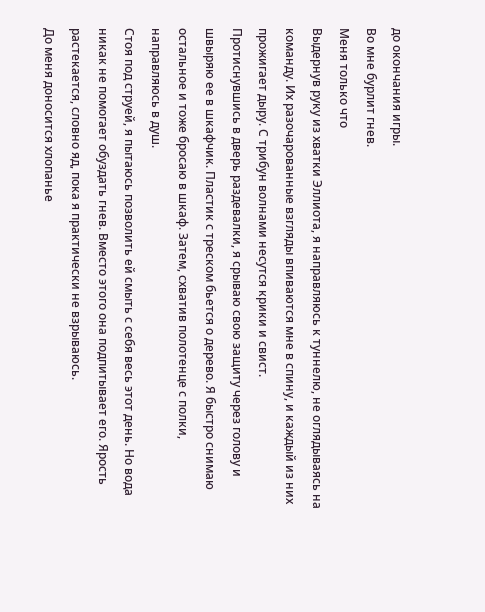до окончания игры.
Во мне бурлит гнев.
Меня только что
Выдернув руку из хватки Эллиота, я направляюсь к туннелю, не оглядываясь на команду. Их разочарованные взгляды впиваются мне в спину, и каждый из них прожигает дыру. С трибун волнами несутся крики и свист.
Протиснувшись в дверь раздевалки, я срываю свою защиту через голову и швыряю ее в шкафчик. Пластик с треском бьется о дерево. Я быстро снимаю остальное и тоже бросаю в шкаф. Затем, схватив полотенце с полки, направляюсь в душ.
Стоя под струей, я пытаюсь позволить ей смыть с себя весь этот день. Но вода никак не помогает обуздать гнев. Вместо этого она подпитывает его. Ярость растекается, словно яд, пока я практически не взрываюсь.
До меня доносится хлопанье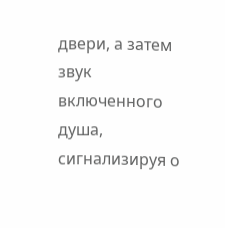двери, а затем звук включенного душа, сигнализируя о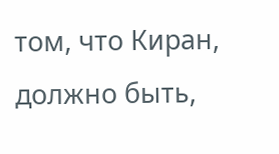том, что Киран, должно быть,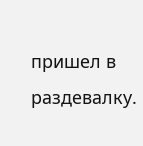пришел в раздевалку.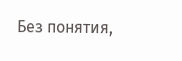Без понятия,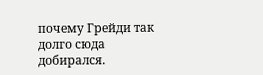почему Грейди так долго сюда добирался.